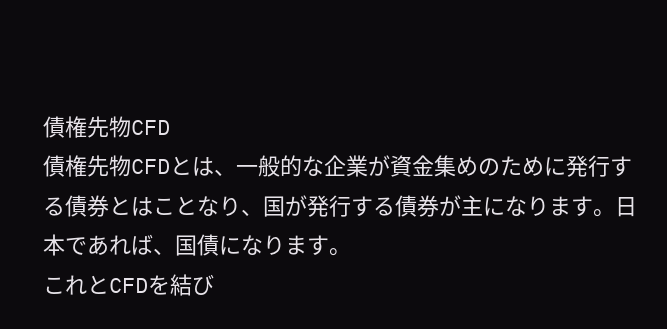債権先物CFD
債権先物CFDとは、一般的な企業が資金集めのために発行する債券とはことなり、国が発行する債券が主になります。日本であれば、国債になります。
これとCFDを結び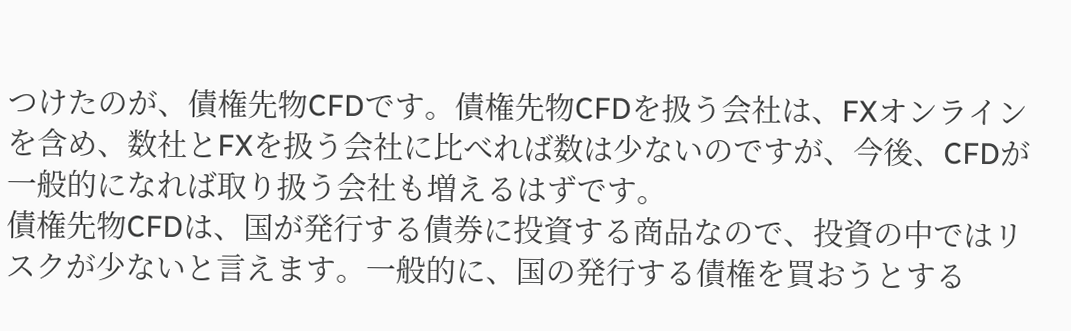つけたのが、債権先物CFDです。債権先物CFDを扱う会社は、FXオンラインを含め、数社とFXを扱う会社に比べれば数は少ないのですが、今後、CFDが一般的になれば取り扱う会社も増えるはずです。
債権先物CFDは、国が発行する債券に投資する商品なので、投資の中ではリスクが少ないと言えます。一般的に、国の発行する債権を買おうとする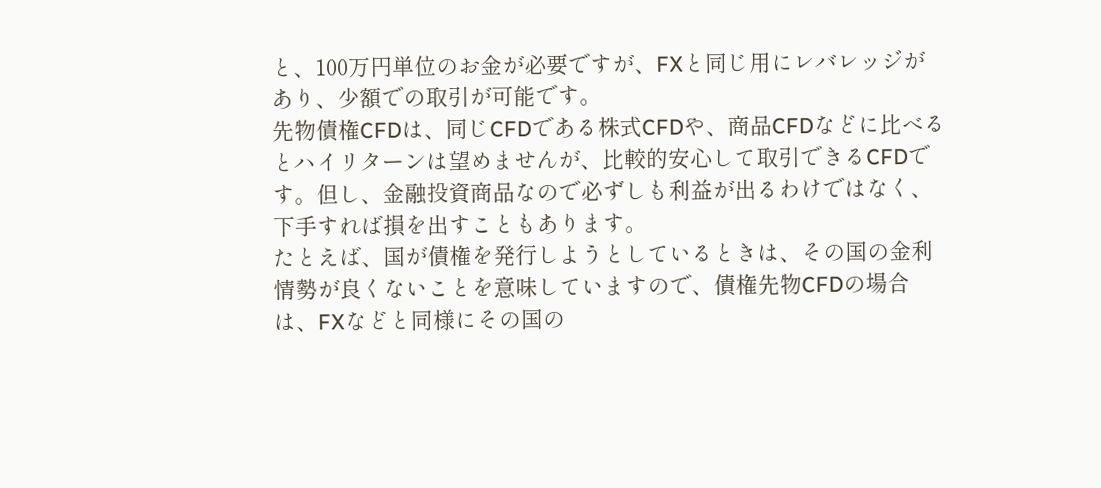と、100万円単位のお金が必要ですが、FXと同じ用にレバレッジがあり、少額での取引が可能です。
先物債権CFDは、同じCFDである株式CFDや、商品CFDなどに比べるとハイリターンは望めませんが、比較的安心して取引できるCFDです。但し、金融投資商品なので必ずしも利益が出るわけではなく、下手すれば損を出すこともあります。
たとえば、国が債権を発行しようとしているときは、その国の金利情勢が良くないことを意味していますので、債権先物CFDの場合は、FXなどと同様にその国の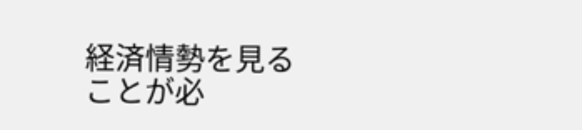経済情勢を見ることが必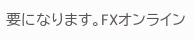要になります。FXオンライン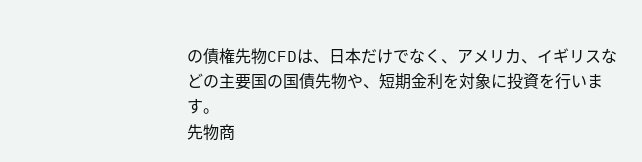の債権先物CFDは、日本だけでなく、アメリカ、イギリスなどの主要国の国債先物や、短期金利を対象に投資を行います。
先物商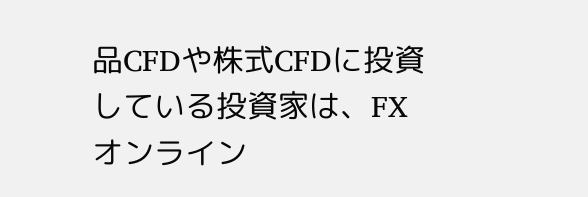品CFDや株式CFDに投資している投資家は、FXオンライン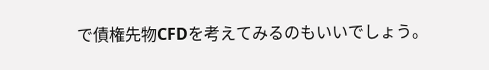で債権先物CFDを考えてみるのもいいでしょう。